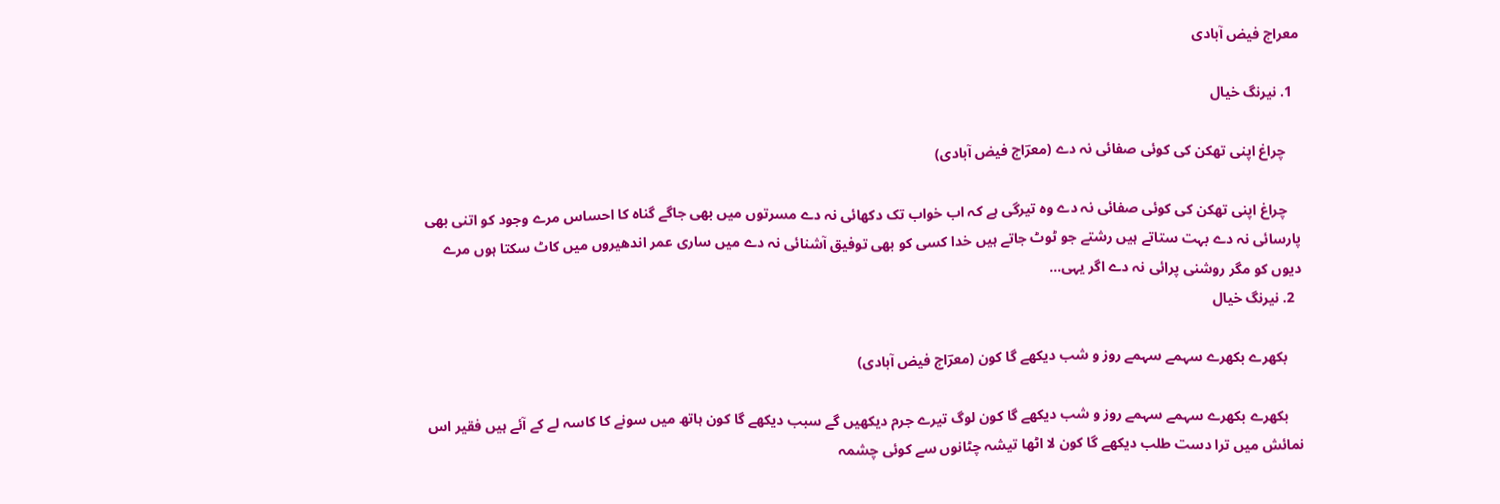معراج فیض آبادی

  1. نیرنگ خیال

    چراغ اپنی تھکن کی کوئی صفائی نہ دے (معرؔاج فیض آبادی)

    چراغ اپنی تھکن کی کوئی صفائی نہ دے وہ تیرگی ہے کہ اب خواب تک دکھائی نہ دے مسرتوں میں بھی جاگے گناہ کا احساس مرے وجود کو اتنی بھی پارسائی نہ دے بہت ستاتے ہیں رشتے جو ٹوٹ جاتے ہیں خدا کسی کو بھی توفیق آشنائی نہ دے میں ساری عمر اندھیروں میں کاٹ سکتا ہوں مرے دیوں کو مگر روشنی پرائی نہ دے اگر یہی...
  2. نیرنگ خیال

    بکھرے بکھرے سہمے سہمے روز و شب دیکھے گا کون (معرؔاج فیض آبادی)

    بکھرے بکھرے سہمے سہمے روز و شب دیکھے گا کون لوگ تیرے جرم دیکھیں گے سبب دیکھے گا کون ہاتھ میں سونے کا کاسہ لے کے آئے ہیں فقیر اس نمائش میں ترا دست طلب دیکھے گا کون لا اٹھا تیشہ چٹانوں سے کوئی چشمہ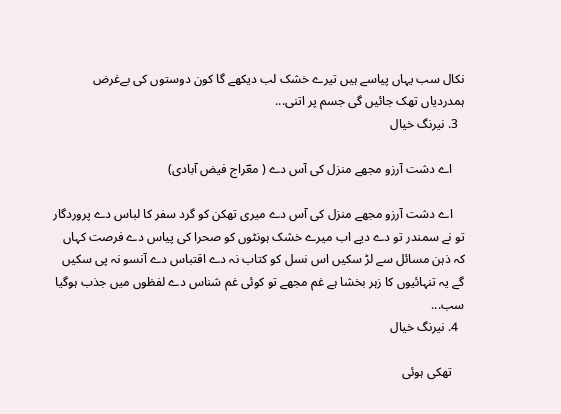نکال سب یہاں پیاسے ہیں تیرے خشک لب دیکھے گا کون دوستوں کی بےغرض ہمدردیاں تھک جائیں گی جسم پر اتنی...
  3. نیرنگ خیال

    اے دشت آرزو مجھے منزل کی آس دے ( معؔراج فیض آبادی)

    اے دشت آرزو مجھے منزل کی آس دے میری تھکن کو گرد سفر کا لباس دے پروردگار تو نے سمندر تو دے دیے اب میرے خشک ہونٹوں کو صحرا کی پیاس دے فرصت کہاں کہ ذہن مسائل سے لڑ سکیں اس نسل کو کتاب نہ دے اقتباس دے آنسو نہ پی سکیں گے یہ تنہائیوں کا زہر بخشا ہے غم مجھے تو کوئی غم شناس دے لفظوں میں جذب ہوگیا سب...
  4. نیرنگ خیال

    تھکی ہوئی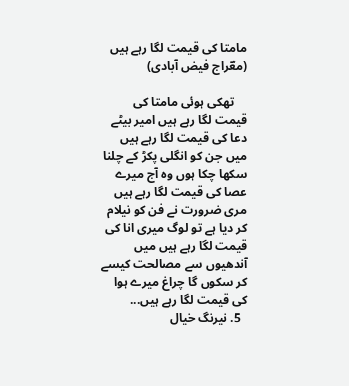مامتا کی قیمت لگا رہے ہیں (معؔراج فیض آبادی)

    تھکی ہوئی مامتا کی قیمت لگا رہے ہیں امیر بیٹے دعا کی قیمت لگا رہے ہیں میں جن کو انگلی پکڑ کے چلنا سکھا چکا ہوں وہ آج میرے عصا کی قیمت لگا رہے ہیں مری ضرورت نے فن کو نیلام کر دیا ہے تو لوگ میری انا کی قیمت لگا رہے ہیں میں آندھیوں سے مصالحت کیسے کر سکوں گا چراغ میرے ہوا کی قیمت لگا رہے ہیں...
  5. نیرنگ خیال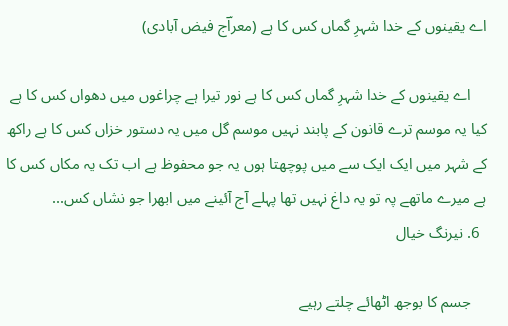اے یقینوں کے خدا شہرِ گماں کس کا ہے (معراؔج فیض آبادی)

    اے یقینوں کے خدا شہرِ گماں کس کا ہے نور تیرا ہے چراغوں میں دھواں کس کا ہے کیا یہ موسم ترے قانون کے پابند نہیں موسم گل میں یہ دستور خزاں کس کا ہے راکھ کے شہر میں ایک ایک سے میں پوچھتا ہوں یہ جو محفوظ ہے اب تک یہ مکاں کس کا ہے میرے ماتھے پہ تو یہ داغ نہیں تھا پہلے آج آئینے میں ابھرا جو نشاں کس...
  6. نیرنگ خیال

    جسم کا بوجھ اٹھائے چلتے رہیے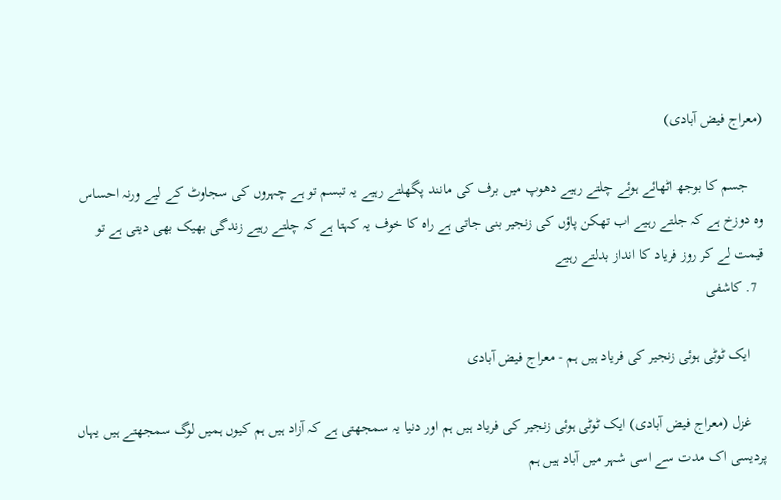(معراج فیض آبادی)

    جسم کا بوجھ اٹھائے ہوئے چلتے رہیے دھوپ میں برف کی مانند پگھلتے رہیے یہ تبسم تو ہے چہروں کی سجاوٹ کے لیے ورنہ احساس وہ دوزخ ہے کہ جلتے رہیے اب تھکن پاؤں کی زنجیر بنی جاتی ہے راہ کا خوف یہ کہتا ہے کہ چلتے رہیے زندگی بھیک بھی دیتی ہے تو قیمت لے کر روز فریاد کا انداز بدلتے رہیے
  7. کاشفی

    ایک ٹوٹی ہوئی زنجیر کی فریاد ہیں ہم - معراج فیض آبادی

    غزل (معراج فیض آبادی) ایک ٹوٹی ہوئی زنجیر کی فریاد ہیں ہم اور دنیا یہ سمجھتی ہے کہ آزاد ہیں ہم کیوں ہمیں لوگ سمجھتے ہیں یہاں پردیسی اک مدت سے اسی شہر میں آباد ہیں ہم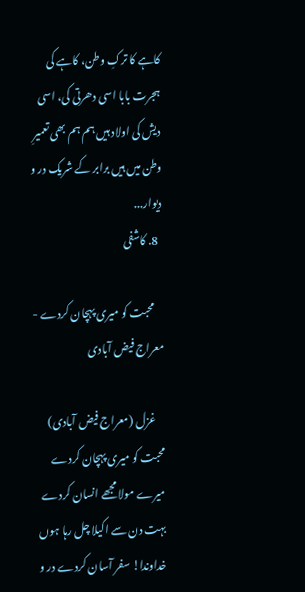کاہے کا ترکِ وطن، کاہے کی ہجرت بابا اسی دھرتی کی، اسی دیش کی اولاد ہیں ہم ہم بھی تعمیرِ وطن میں ہیں برابر کے شریک در و دیوار...
  8. کاشفی

    محبت کو میری پہچان کردے - معراج فیض آبادی

    غزل (معراج فیض آبادی) محبت کو میری پہچان کردے میرے مولا مجھے انسان کردے بہت دن سے اکیلا چل رہا ہوں خداوندا! سفر آسان کردے در و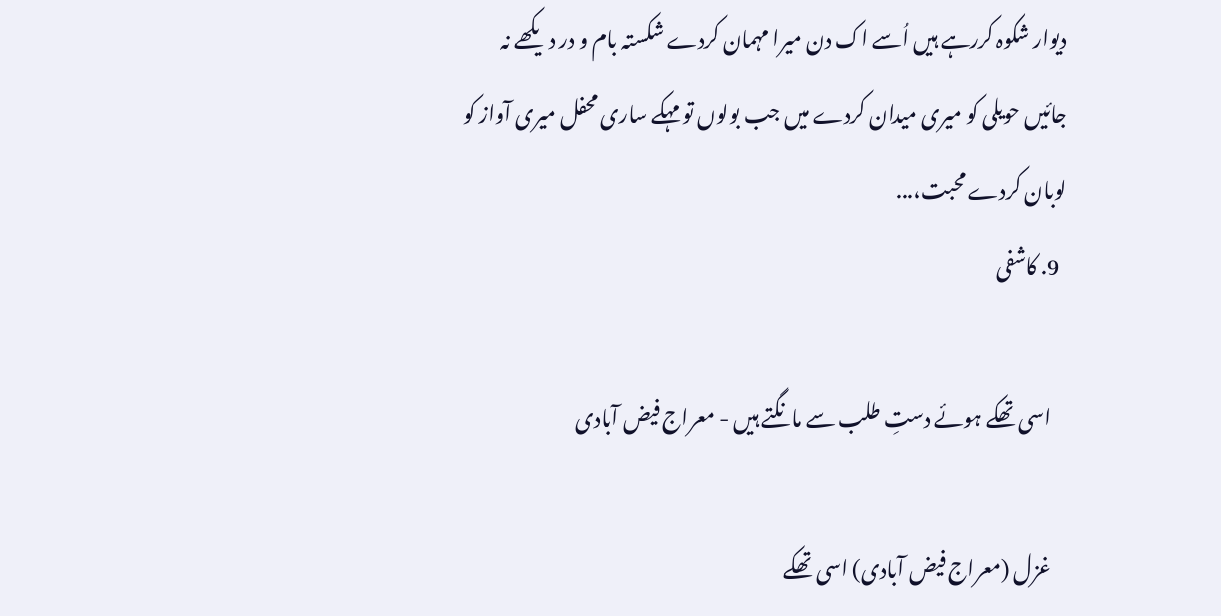دیوار شکوہ کررہے ہیں اُسے اک دن میرا مہمان کردے شکستہ بام و در دیکھے نہ جائیں حویلی کو میری میدان کردے میں جب بولوں تو مہکے ساری محفل میری آواز کو لوبان کردے محبت،...
  9. کاشفی

    اسی تھکے ہوئے دستِ طلب سے مانگتے ہیں - معراج فیض آبادی

    غزل (معراج فیض آبادی) اسی تھکے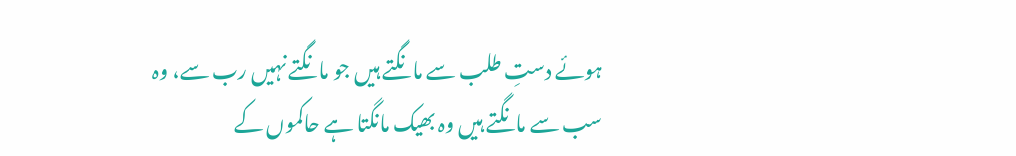ہوئے دستِ طلب سے مانگتے ہیں جو مانگتے نہیں رب سے، وہ سب سے مانگتے ہیں وہ بھیک مانگتا ہے حاکموں کے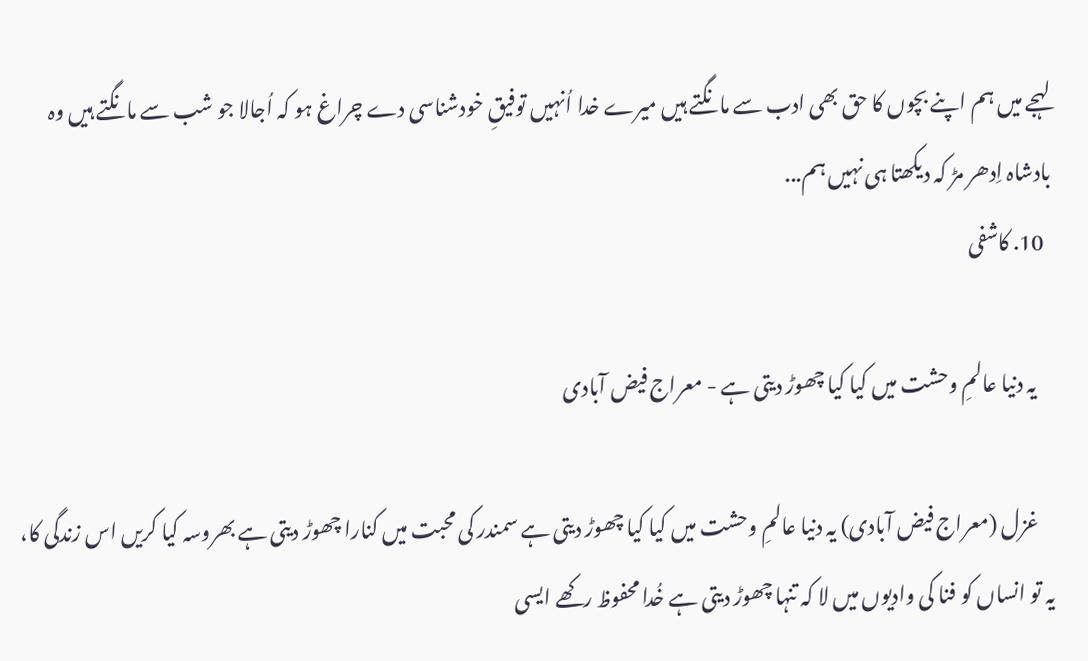لہجے میں ہم اپنے بچوں کا حق بھی ادب سے مانگتے ہیں میرے خدا اُنہیں توفیقِ خودشناسی دے چراغ ہو کہ اُجالا جو شب سے مانگتے ہیں وہ بادشاہ اِدھر مڑ کہ دیکھتا ہی نہیں ہم...
  10. کاشفی

    یہ دنیا عالمِ وحشت میں کیا کیا چھوڑ دیتی ہے - معراج فیض آبادی

    غزل (معراج فیض آبادی) یہ دنیا عالمِ وحشت میں کیا کیا چھوڑ دیتی ہے سمندر کی محبت میں کنارا چھوڑ دیتی ہے بھروسہ کیا کریں اس زندگی کا، یہ تو انساں کو فنا کی وادیوں میں لا کہ تنہا چھوڑ دیتی ہے خُدا محفوظ رکھے ایسی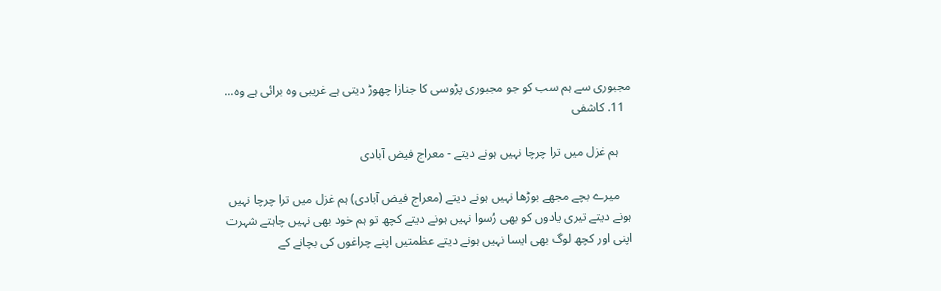مجبوری سے ہم سب کو جو مجبوری پڑوسی کا جنازا چھوڑ دیتی ہے غریبی وہ برائی ہے وہ...
  11. کاشفی

    ہم غزل میں ترا چرچا نہیں ہونے دیتے - معراج فیض آبادی

    میرے بچے مجھے بوڑھا نہیں ہونے دیتے (معراج فیض آبادی) ہم غزل میں ترا چرچا نہیں ہونے دیتے تیری یادوں کو بھی رُسوا نہیں ہونے دیتے کچھ تو ہم خود بھی نہیں چاہتے شہرت اپنی اور کچھ لوگ بھی ایسا نہیں ہونے دیتے عظمتیں اپنے چراغوں کی بچانے کے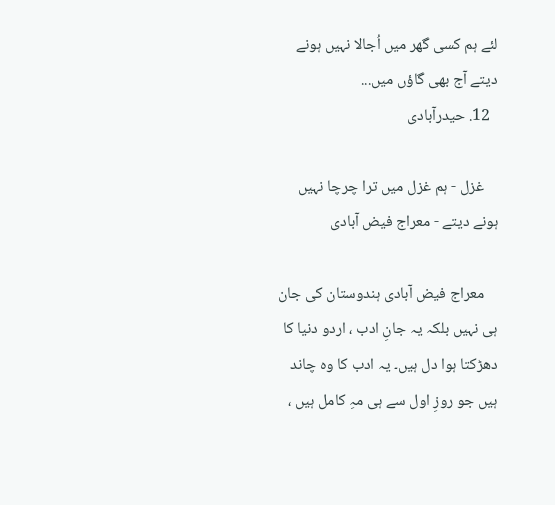لئے ہم کسی گھر میں اُجالا نہیں ہونے دیتے آج بھی گاؤں میں...
  12. حیدرآبادی

    غزل - ہم غزل میں ترا چرچا نہیں ہونے دیتے - معراج فیض آبادی

    معراج فیض آبادی ہندوستان کی جان ہی نہیں بلکہ یہ جانِ ادب ، اردو دنیا کا دھڑکتا ہوا دل ہیں۔ یہ ادب کا وہ چاند ہیں جو روزِ اول سے ہی مہِ کامل ہیں ،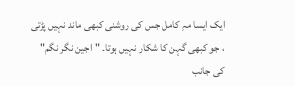ایک ایسا مہِ کامل جس کی روشنی کبھی ماند نہیں پڑتی ، جو کبھی گہن کا شکار نہیں ہوتا۔ "اجین نگر نگم" کی جانب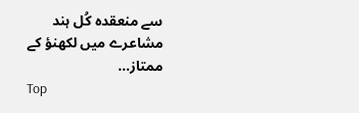سے منعقدہ کُل ہند مشاعرے میں لکھنؤ کے ممتاز...
Top